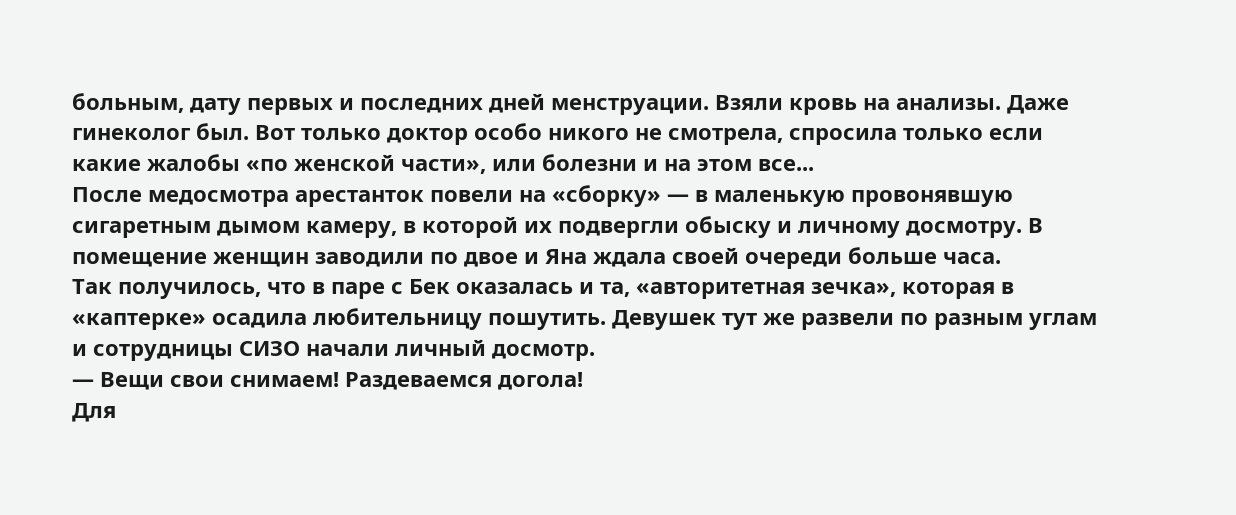больным, дату первых и последних дней менструации. Взяли кровь на анализы. Даже гинеколог был. Вот только доктор особо никого не смотрела, спросила только если какие жалобы «по женской части», или болезни и на этом все...
После медосмотра арестанток повели на «сборку» — в маленькую провонявшую сигаретным дымом камеру, в которой их подвергли обыску и личному досмотру. В помещение женщин заводили по двое и Яна ждала своей очереди больше часа.
Так получилось, что в паре с Бек оказалась и та, «авторитетная зечка», которая в «каптерке» осадила любительницу пошутить. Девушек тут же развели по разным углам и сотрудницы СИЗО начали личный досмотр.
— Вещи свои снимаем! Раздеваемся догола!
Для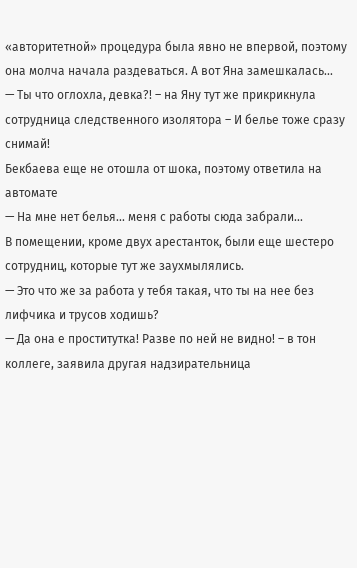«авторитетной» процедура была явно не впервой, поэтому она молча начала раздеваться. А вот Яна замешкалась...
— Ты что оглохла, девка?! – на Яну тут же прикрикнула сотрудница следственного изолятора – И белье тоже сразу снимай!
Бекбаева еще не отошла от шока, поэтому ответила на автомате
— На мне нет белья... меня с работы сюда забрали...
В помещении, кроме двух арестанток, были еще шестеро сотрудниц, которые тут же заухмылялись.
— Это что же за работа у тебя такая, что ты на нее без лифчика и трусов ходишь?
— Да она е проститутка! Разве по ней не видно! – в тон коллеге, заявила другая надзирательница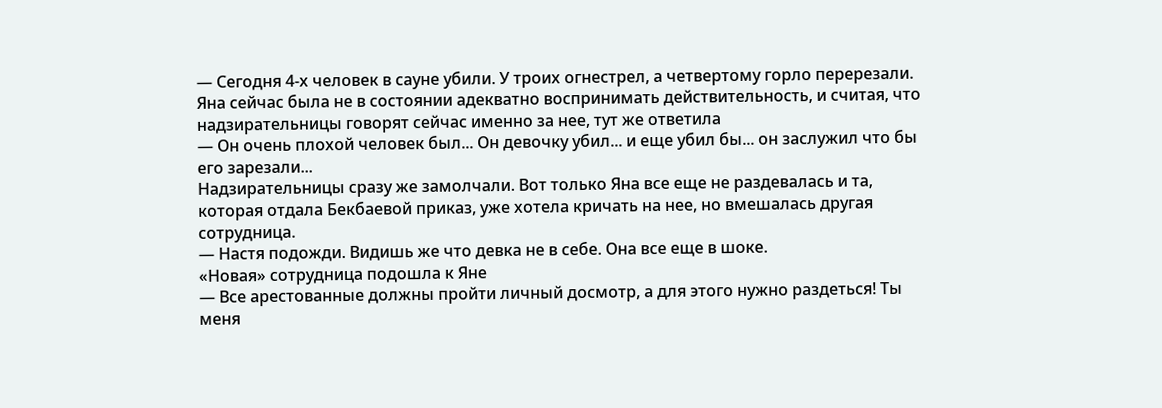— Сегодня 4-х человек в сауне убили. У троих огнестрел, а четвертому горло перерезали.
Яна сейчас была не в состоянии адекватно воспринимать действительность, и считая, что надзирательницы говорят сейчас именно за нее, тут же ответила
— Он очень плохой человек был... Он девочку убил... и еще убил бы... он заслужил что бы его зарезали...
Надзирательницы сразу же замолчали. Вот только Яна все еще не раздевалась и та, которая отдала Бекбаевой приказ, уже хотела кричать на нее, но вмешалась другая сотрудница.
— Настя подожди. Видишь же что девка не в себе. Она все еще в шоке.
«Новая» сотрудница подошла к Яне
— Все арестованные должны пройти личный досмотр, а для этого нужно раздеться! Ты меня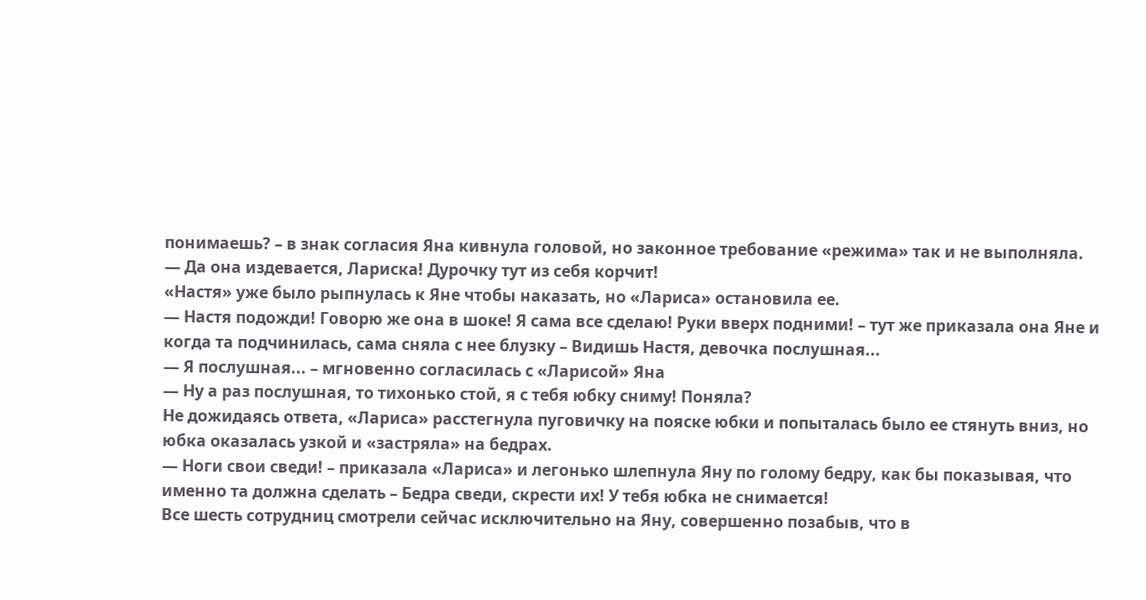понимаешь? – в знак согласия Яна кивнула головой, но законное требование «режима» так и не выполняла.
— Да она издевается, Лариска! Дурочку тут из себя корчит!
«Настя» уже было рыпнулась к Яне чтобы наказать, но «Лариса» остановила ее.
— Настя подожди! Говорю же она в шоке! Я сама все сделаю! Руки вверх подними! – тут же приказала она Яне и когда та подчинилась, сама сняла с нее блузку – Видишь Настя, девочка послушная...
— Я послушная... – мгновенно согласилась с «Ларисой» Яна
— Ну а раз послушная, то тихонько стой, я с тебя юбку сниму! Поняла?
Не дожидаясь ответа, «Лариса» расстегнула пуговичку на пояске юбки и попыталась было ее стянуть вниз, но юбка оказалась узкой и «застряла» на бедрах.
— Ноги свои сведи! – приказала «Лариса» и легонько шлепнула Яну по голому бедру, как бы показывая, что именно та должна сделать – Бедра сведи, скрести их! У тебя юбка не снимается!
Все шесть сотрудниц смотрели сейчас исключительно на Яну, совершенно позабыв, что в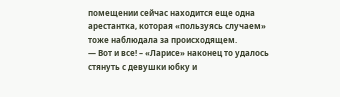помещении сейчас находится еще одна арестантка, которая «пользуясь случаем» тоже наблюдала за происходящем.
— Вот и все! – «Ларисе» наконец то удалось стянуть с девушки юбку и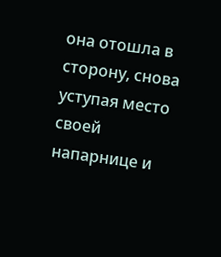она отошла в сторону, снова уступая место своей напарнице и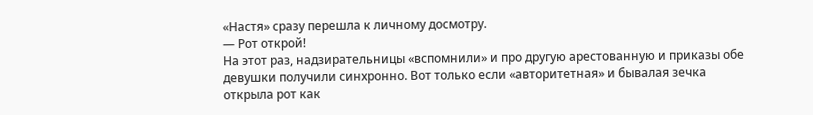«Настя» сразу перешла к личному досмотру.
— Рот открой!
На этот раз, надзирательницы «вспомнили» и про другую арестованную и приказы обе девушки получили синхронно. Вот только если «авторитетная» и бывалая зечка открыла рот как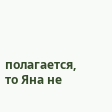полагается, то Яна не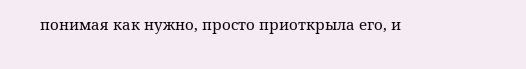понимая как нужно, просто приоткрыла его, и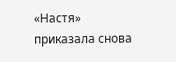«Настя» приказала снова